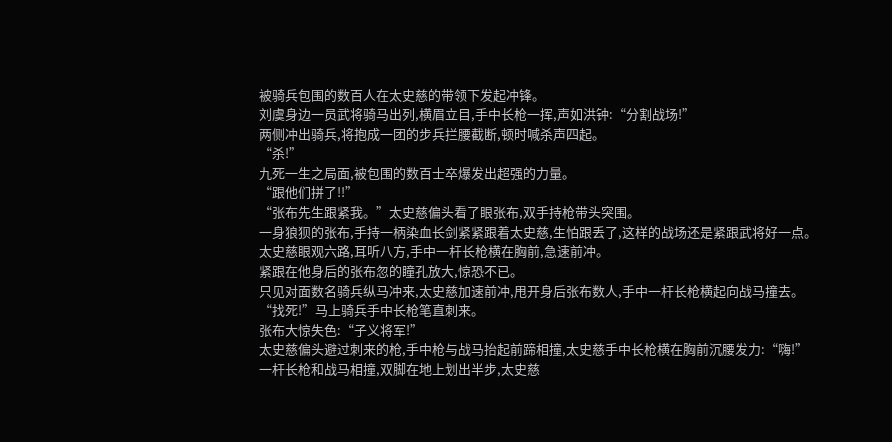被骑兵包围的数百人在太史慈的带领下发起冲锋。
刘虞身边一员武将骑马出列,横眉立目,手中长枪一挥,声如洪钟:“分割战场!”
两侧冲出骑兵,将抱成一团的步兵拦腰截断,顿时喊杀声四起。
“杀!”
九死一生之局面,被包围的数百士卒爆发出超强的力量。
“跟他们拼了!!”
“张布先生跟紧我。”太史慈偏头看了眼张布,双手持枪带头突围。
一身狼狈的张布,手持一柄染血长剑紧紧跟着太史慈,生怕跟丢了,这样的战场还是紧跟武将好一点。
太史慈眼观六路,耳听八方,手中一杆长枪横在胸前,急速前冲。
紧跟在他身后的张布忽的瞳孔放大,惊恐不已。
只见对面数名骑兵纵马冲来,太史慈加速前冲,甩开身后张布数人,手中一杆长枪横起向战马撞去。
“找死!”马上骑兵手中长枪笔直刺来。
张布大惊失色:“子义将军!”
太史慈偏头避过刺来的枪,手中枪与战马抬起前蹄相撞,太史慈手中长枪横在胸前沉腰发力:“嗨!”
一杆长枪和战马相撞,双脚在地上划出半步,太史慈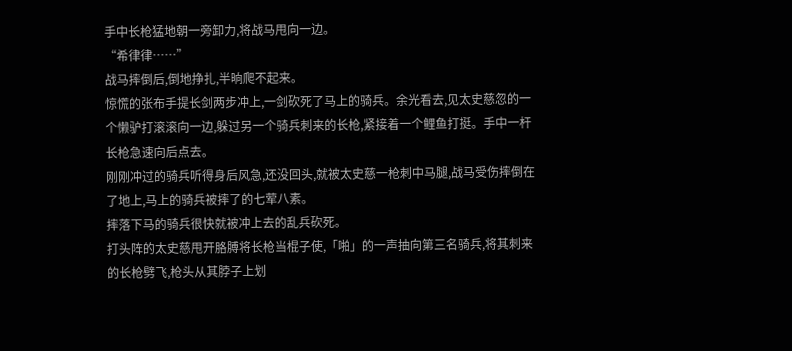手中长枪猛地朝一旁卸力,将战马甩向一边。
“希律律……”
战马摔倒后,倒地挣扎,半晌爬不起来。
惊慌的张布手提长剑两步冲上,一剑砍死了马上的骑兵。余光看去,见太史慈忽的一个懒驴打滚滚向一边,躲过另一个骑兵刺来的长枪,紧接着一个鲤鱼打挺。手中一杆长枪急速向后点去。
刚刚冲过的骑兵听得身后风急,还没回头,就被太史慈一枪刺中马腿,战马受伤摔倒在了地上,马上的骑兵被摔了的七荤八素。
摔落下马的骑兵很快就被冲上去的乱兵砍死。
打头阵的太史慈甩开胳膊将长枪当棍子使,「啪」的一声抽向第三名骑兵,将其刺来的长枪劈飞,枪头从其脖子上划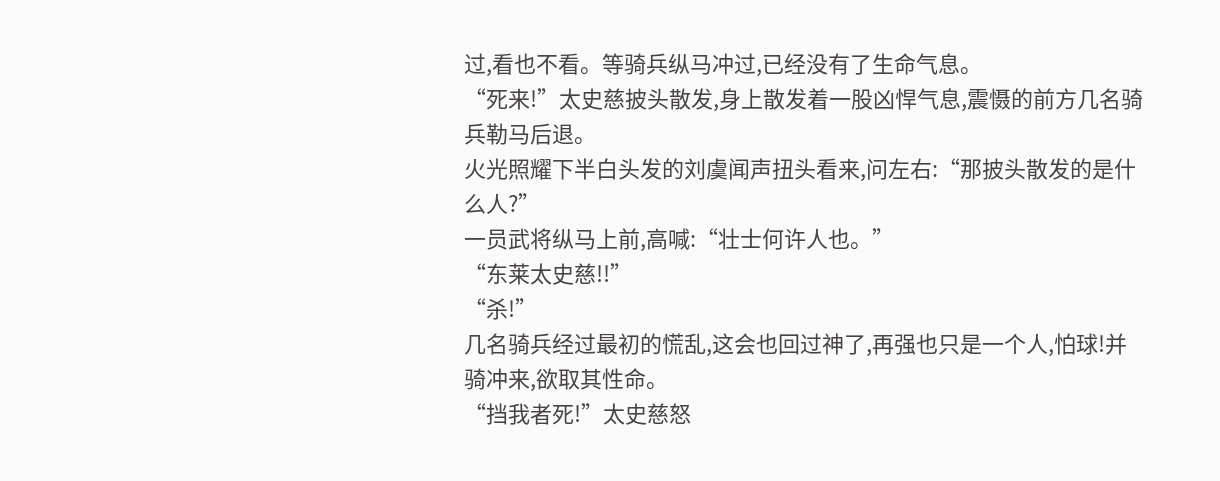过,看也不看。等骑兵纵马冲过,已经没有了生命气息。
“死来!”太史慈披头散发,身上散发着一股凶悍气息,震慑的前方几名骑兵勒马后退。
火光照耀下半白头发的刘虞闻声扭头看来,问左右:“那披头散发的是什么人?”
一员武将纵马上前,高喊:“壮士何许人也。”
“东莱太史慈!!”
“杀!”
几名骑兵经过最初的慌乱,这会也回过神了,再强也只是一个人,怕球!并骑冲来,欲取其性命。
“挡我者死!”太史慈怒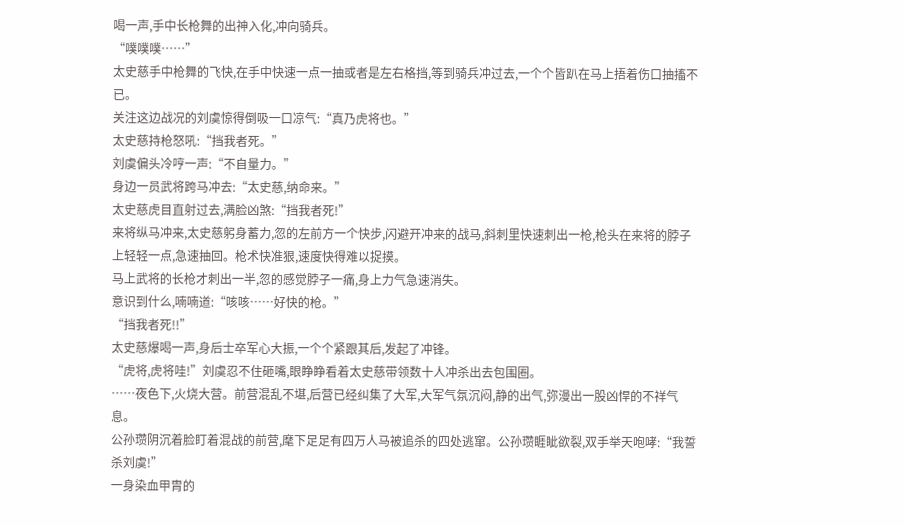喝一声,手中长枪舞的出神入化,冲向骑兵。
“噗噗噗……”
太史慈手中枪舞的飞快,在手中快速一点一抽或者是左右格挡,等到骑兵冲过去,一个个皆趴在马上捂着伤口抽搐不已。
关注这边战况的刘虞惊得倒吸一口凉气:“真乃虎将也。”
太史慈持枪怒吼:“挡我者死。”
刘虞偏头冷哼一声:“不自量力。”
身边一员武将跨马冲去:“太史慈,纳命来。”
太史慈虎目直射过去,满脸凶煞:“挡我者死!”
来将纵马冲来,太史慈躬身蓄力,忽的左前方一个快步,闪避开冲来的战马,斜刺里快速刺出一枪,枪头在来将的脖子上轻轻一点,急速抽回。枪术快准狠,速度快得难以捉摸。
马上武将的长枪才刺出一半,忽的感觉脖子一痛,身上力气急速消失。
意识到什么,喃喃道:“咳咳……好快的枪。”
“挡我者死!!”
太史慈爆喝一声,身后士卒军心大振,一个个紧跟其后,发起了冲锋。
“虎将,虎将哇!”刘虞忍不住砸嘴,眼睁睁看着太史慈带领数十人冲杀出去包围圈。
……夜色下,火烧大营。前营混乱不堪,后营已经纠集了大军,大军气氛沉闷,静的出气,弥漫出一股凶悍的不祥气息。
公孙瓒阴沉着脸盯着混战的前营,麾下足足有四万人马被追杀的四处逃窜。公孙瓒睚眦欲裂,双手举天咆哮:“我誓杀刘虞!”
一身染血甲胄的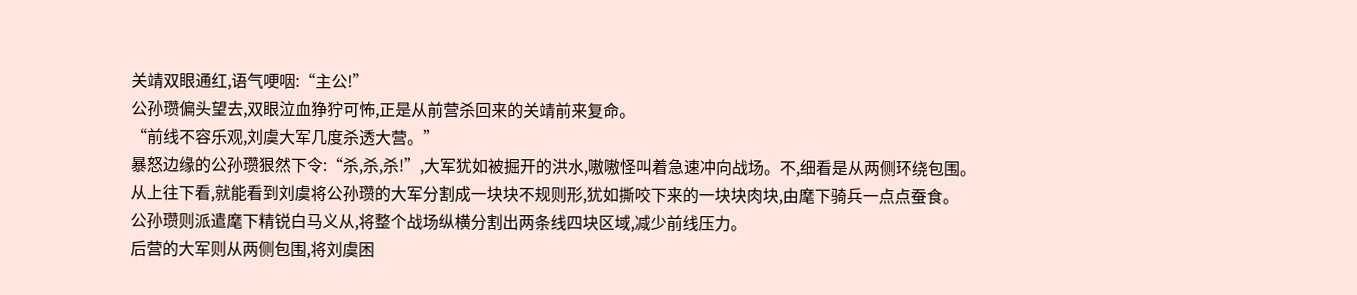关靖双眼通红,语气哽咽:“主公!”
公孙瓒偏头望去,双眼泣血狰狞可怖,正是从前营杀回来的关靖前来复命。
“前线不容乐观,刘虞大军几度杀透大营。”
暴怒边缘的公孙瓒狠然下令:“杀,杀,杀!”,大军犹如被掘开的洪水,嗷嗷怪叫着急速冲向战场。不,细看是从两侧环绕包围。
从上往下看,就能看到刘虞将公孙瓒的大军分割成一块块不规则形,犹如撕咬下来的一块块肉块,由麾下骑兵一点点蚕食。
公孙瓒则派遣麾下精锐白马义从,将整个战场纵横分割出两条线四块区域,减少前线压力。
后营的大军则从两侧包围,将刘虞困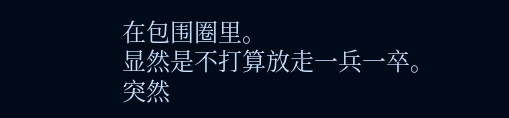在包围圈里。
显然是不打算放走一兵一卒。
突然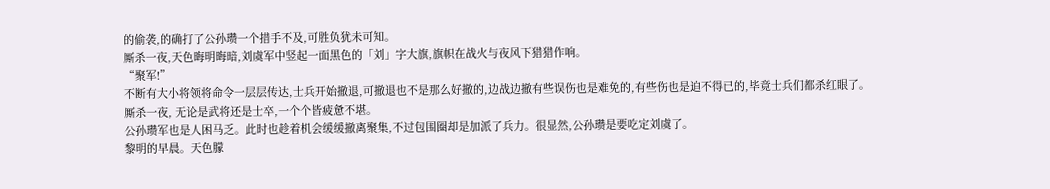的偷袭,的确打了公孙瓒一个措手不及,可胜负犹未可知。
厮杀一夜,天色晦明晦暗,刘虞军中竖起一面黑色的「刘」字大旗,旗帜在战火与夜风下猎猎作响。
“聚军!”
不断有大小将领将命令一层层传达,士兵开始撤退,可撤退也不是那么好撤的,边战边撤有些误伤也是难免的,有些伤也是迫不得已的,毕竟士兵们都杀红眼了。
厮杀一夜, 无论是武将还是士卒,一个个皆疲惫不堪。
公孙瓒军也是人困马乏。此时也趁着机会缓缓撤离聚集,不过包围圈却是加派了兵力。很显然,公孙瓒是要吃定刘虞了。
黎明的早晨。天色朦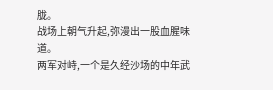胧。
战场上朝气升起,弥漫出一股血腥味道。
两军对峙,一个是久经沙场的中年武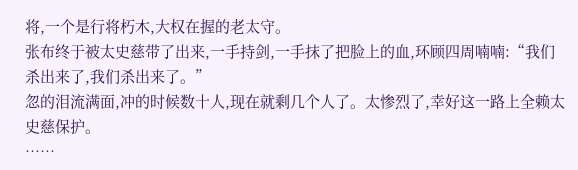将,一个是行将朽木,大权在握的老太守。
张布终于被太史慈带了出来,一手持剑,一手抹了把脸上的血,环顾四周喃喃:“我们杀出来了,我们杀出来了。”
忽的泪流满面,冲的时候数十人,现在就剩几个人了。太惨烈了,幸好这一路上全赖太史慈保护。
……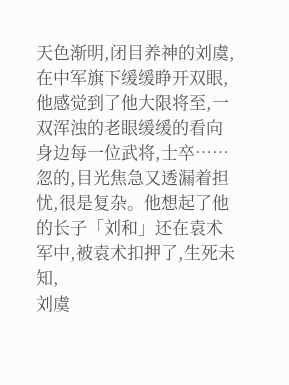天色渐明,闭目养神的刘虞,在中军旗下缓缓睁开双眼,他感觉到了他大限将至,一双浑浊的老眼缓缓的看向身边每一位武将,士卒……
忽的,目光焦急又透漏着担忧,很是复杂。他想起了他的长子「刘和」还在袁术军中,被袁术扣押了,生死未知,
刘虞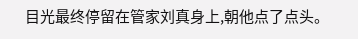目光最终停留在管家刘真身上,朝他点了点头。